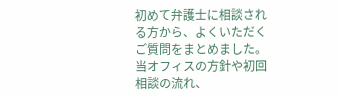初めて弁護士に相談される方から、よくいただくご質問をまとめました。
当オフィスの方針や初回相談の流れ、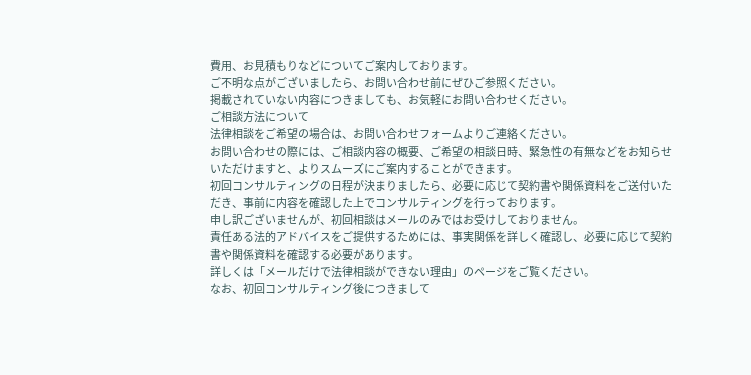費用、お見積もりなどについてご案内しております。
ご不明な点がございましたら、お問い合わせ前にぜひご参照ください。
掲載されていない内容につきましても、お気軽にお問い合わせください。
ご相談方法について
法律相談をご希望の場合は、お問い合わせフォームよりご連絡ください。
お問い合わせの際には、ご相談内容の概要、ご希望の相談日時、緊急性の有無などをお知らせいただけますと、よりスムーズにご案内することができます。
初回コンサルティングの日程が決まりましたら、必要に応じて契約書や関係資料をご送付いただき、事前に内容を確認した上でコンサルティングを行っております。
申し訳ございませんが、初回相談はメールのみではお受けしておりません。
責任ある法的アドバイスをご提供するためには、事実関係を詳しく確認し、必要に応じて契約書や関係資料を確認する必要があります。
詳しくは「メールだけで法律相談ができない理由」のページをご覧ください。
なお、初回コンサルティング後につきまして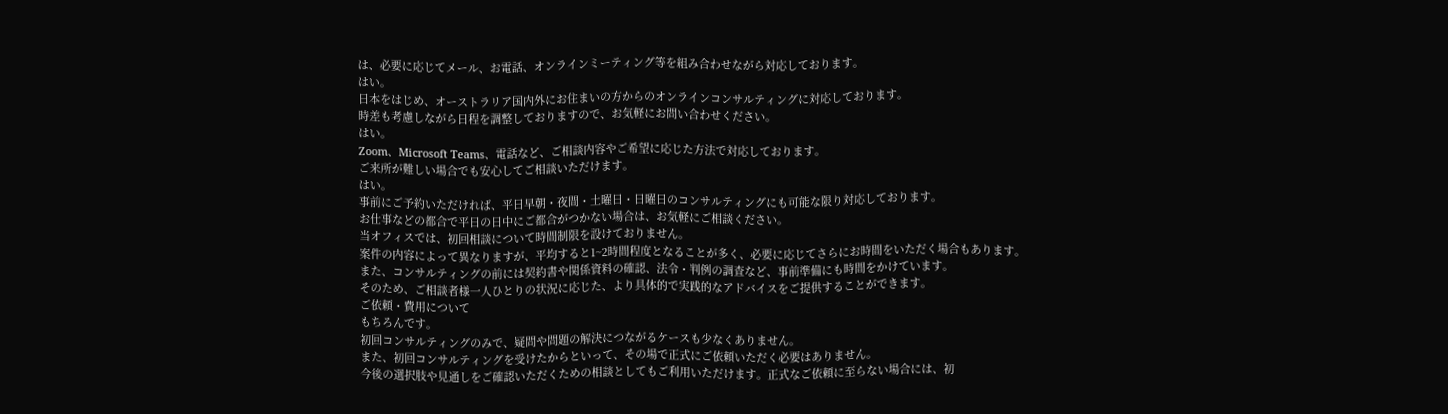は、必要に応じてメール、お電話、オンラインミーティング等を組み合わせながら対応しております。
はい。
日本をはじめ、オーストラリア国内外にお住まいの方からのオンラインコンサルティングに対応しております。
時差も考慮しながら日程を調整しておりますので、お気軽にお問い合わせください。
はい。
Zoom、Microsoft Teams、電話など、ご相談内容やご希望に応じた方法で対応しております。
ご来所が難しい場合でも安心してご相談いただけます。
はい。
事前にご予約いただければ、平日早朝・夜間・土曜日・日曜日のコンサルティングにも可能な限り対応しております。
お仕事などの都合で平日の日中にご都合がつかない場合は、お気軽にご相談ください。
当オフィスでは、初回相談について時間制限を設けておりません。
案件の内容によって異なりますが、平均すると1~2時間程度となることが多く、必要に応じてさらにお時間をいただく場合もあります。
また、コンサルティングの前には契約書や関係資料の確認、法令・判例の調査など、事前準備にも時間をかけています。
そのため、ご相談者様一人ひとりの状況に応じた、より具体的で実践的なアドバイスをご提供することができます。
ご依頼・費用について
もちろんです。
初回コンサルティングのみで、疑問や問題の解決につながるケースも少なくありません。
また、初回コンサルティングを受けたからといって、その場で正式にご依頼いただく必要はありません。
今後の選択肢や見通しをご確認いただくための相談としてもご利用いただけます。正式なご依頼に至らない場合には、初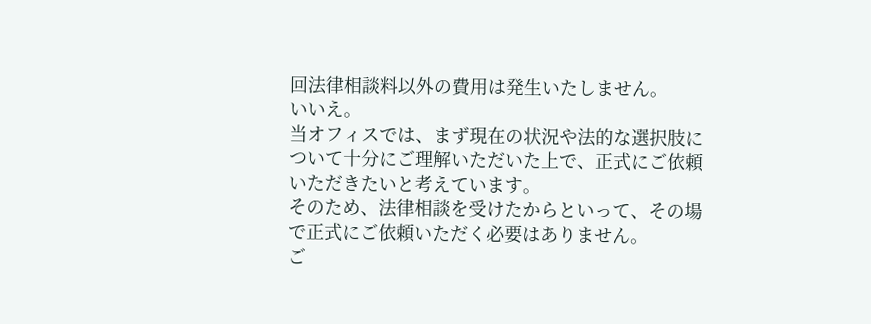回法律相談料以外の費用は発生いたしません。
いいえ。
当オフィスでは、まず現在の状況や法的な選択肢について十分にご理解いただいた上で、正式にご依頼いただきたいと考えています。
そのため、法律相談を受けたからといって、その場で正式にご依頼いただく必要はありません。
ご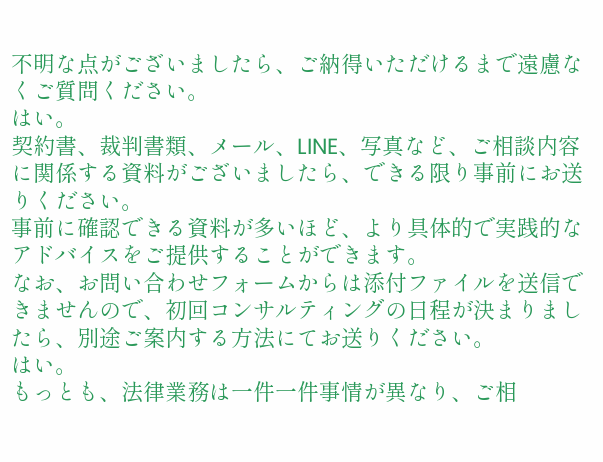不明な点がございましたら、ご納得いただけるまで遠慮なくご質問ください。
はい。
契約書、裁判書類、メール、LINE、写真など、ご相談内容に関係する資料がございましたら、できる限り事前にお送りください。
事前に確認できる資料が多いほど、より具体的で実践的なアドバイスをご提供することができます。
なお、お問い合わせフォームからは添付ファイルを送信できませんので、初回コンサルティングの日程が決まりましたら、別途ご案内する方法にてお送りください。
はい。
もっとも、法律業務は一件一件事情が異なり、ご相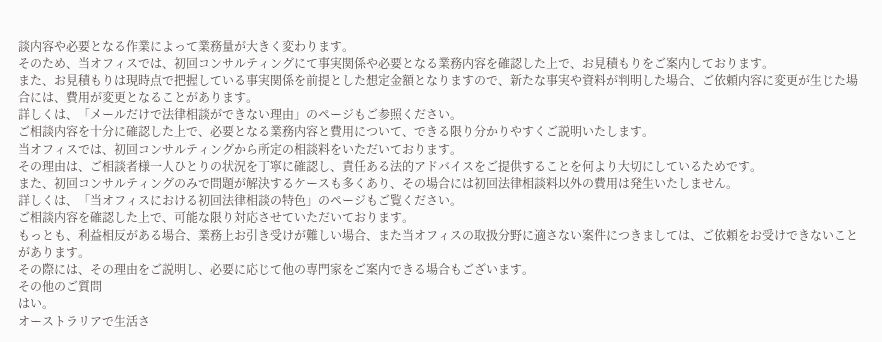談内容や必要となる作業によって業務量が大きく変わります。
そのため、当オフィスでは、初回コンサルティングにて事実関係や必要となる業務内容を確認した上で、お見積もりをご案内しております。
また、お見積もりは現時点で把握している事実関係を前提とした想定金額となりますので、新たな事実や資料が判明した場合、ご依頼内容に変更が生じた場合には、費用が変更となることがあります。
詳しくは、「メールだけで法律相談ができない理由」のページもご参照ください。
ご相談内容を十分に確認した上で、必要となる業務内容と費用について、できる限り分かりやすくご説明いたします。
当オフィスでは、初回コンサルティングから所定の相談料をいただいております。
その理由は、ご相談者様一人ひとりの状況を丁寧に確認し、責任ある法的アドバイスをご提供することを何より大切にしているためです。
また、初回コンサルティングのみで問題が解決するケースも多くあり、その場合には初回法律相談料以外の費用は発生いたしません。
詳しくは、「当オフィスにおける初回法律相談の特色」のページもご覧ください。
ご相談内容を確認した上で、可能な限り対応させていただいております。
もっとも、利益相反がある場合、業務上お引き受けが難しい場合、また当オフィスの取扱分野に適さない案件につきましては、ご依頼をお受けできないことがあります。
その際には、その理由をご説明し、必要に応じて他の専門家をご案内できる場合もございます。
その他のご質問
はい。
オーストラリアで生活さ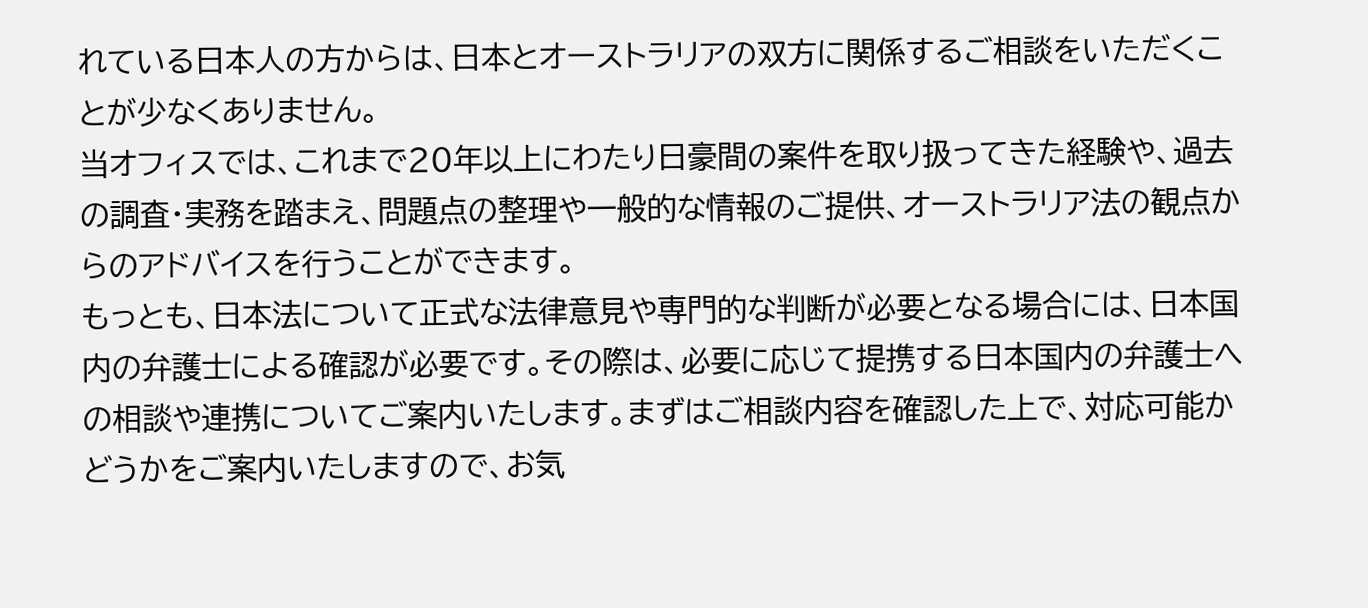れている日本人の方からは、日本とオーストラリアの双方に関係するご相談をいただくことが少なくありません。
当オフィスでは、これまで20年以上にわたり日豪間の案件を取り扱ってきた経験や、過去の調査・実務を踏まえ、問題点の整理や一般的な情報のご提供、オーストラリア法の観点からのアドバイスを行うことができます。
もっとも、日本法について正式な法律意見や専門的な判断が必要となる場合には、日本国内の弁護士による確認が必要です。その際は、必要に応じて提携する日本国内の弁護士への相談や連携についてご案内いたします。まずはご相談内容を確認した上で、対応可能かどうかをご案内いたしますので、お気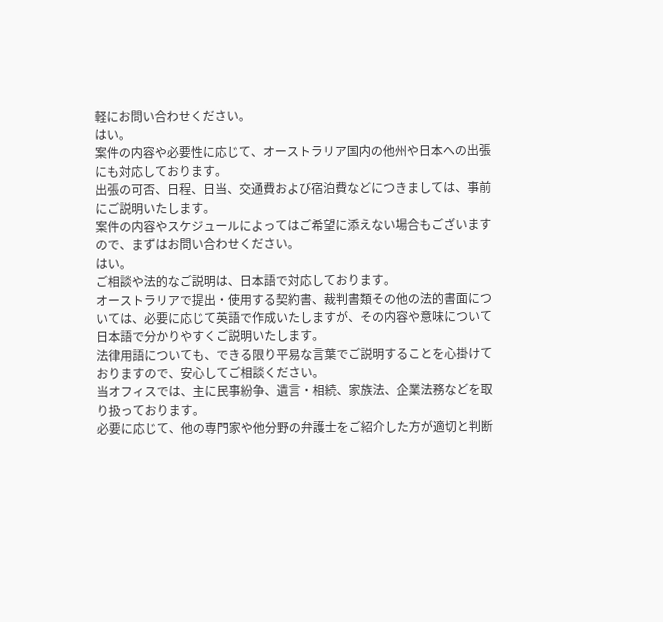軽にお問い合わせください。
はい。
案件の内容や必要性に応じて、オーストラリア国内の他州や日本への出張にも対応しております。
出張の可否、日程、日当、交通費および宿泊費などにつきましては、事前にご説明いたします。
案件の内容やスケジュールによってはご希望に添えない場合もございますので、まずはお問い合わせください。
はい。
ご相談や法的なご説明は、日本語で対応しております。
オーストラリアで提出・使用する契約書、裁判書類その他の法的書面については、必要に応じて英語で作成いたしますが、その内容や意味について日本語で分かりやすくご説明いたします。
法律用語についても、できる限り平易な言葉でご説明することを心掛けておりますので、安心してご相談ください。
当オフィスでは、主に民事紛争、遺言・相続、家族法、企業法務などを取り扱っております。
必要に応じて、他の専門家や他分野の弁護士をご紹介した方が適切と判断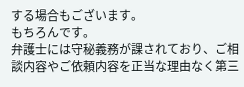する場合もございます。
もちろんです。
弁護士には守秘義務が課されており、ご相談内容やご依頼内容を正当な理由なく第三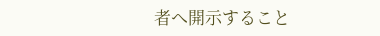者へ開示すること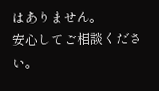はありません。
安心してご相談ください。